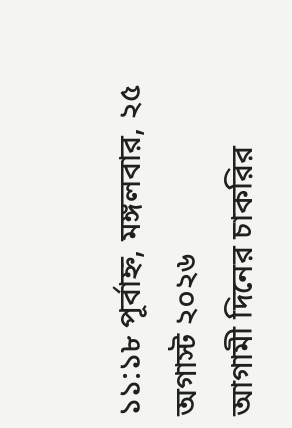১১:১৮ পূর্বাহ্ন, মঙ্গলবার, ২৫ অগাস্ট ২০২৬
আগামী দিনের চাকরির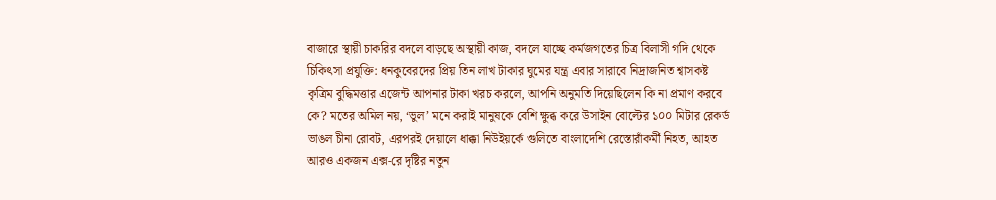বাজারে স্থায়ী চাকরির বদলে বাড়ছে অস্থায়ী কাজ, বদলে যাচ্ছে কর্মজগতের চিত্র বিলাসী গদি থেকে চিকিৎসা প্রযুক্তি: ধনকুবেরদের প্রিয় তিন লাখ টাকার ঘুমের যন্ত্র এবার সারাবে নিদ্রাজনিত শ্বাসকষ্ট কৃত্রিম বুদ্ধিমত্তার এজেন্ট আপনার টাকা খরচ করলে, আপনি অনুমতি দিয়েছিলেন কি না প্রমাণ করবে কে? মতের অমিল নয়, ‘ভুল’ মনে করাই মানুষকে বেশি ক্ষুব্ধ করে উসাইন বোল্টের ১০০ মিটার রেকর্ড ভাঙল চীনা রোবট, এরপরই দেয়ালে ধাক্কা নিউইয়র্কে গুলিতে বাংলাদেশি রেস্তোরাঁকর্মী নিহত, আহত আরও একজন এক্স-রে দৃষ্টির নতুন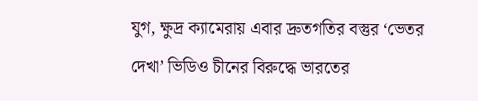যুগ, ক্ষুদ্র ক্যামেরায় এবার দ্রুতগতির বস্তুর ‘ভেতর দেখা’ ভিডিও চীনের বিরুদ্ধে ভারতের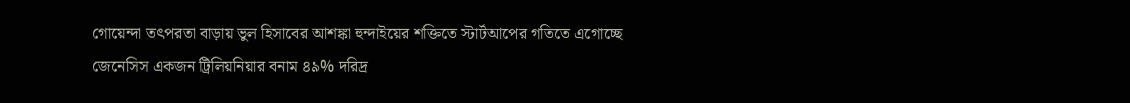গোয়েন্দা তৎপরতা বাড়ায় ভুল হিসাবের আশঙ্কা হুন্দাইয়ের শক্তিতে স্টার্টআপের গতিতে এগোচ্ছে জেনেসিস একজন ট্রিলিয়নিয়ার বনাম ৪৯% দরিদ্র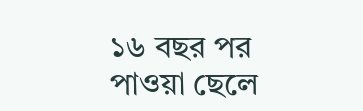১৬ বছর পর পাওয়া ছেলে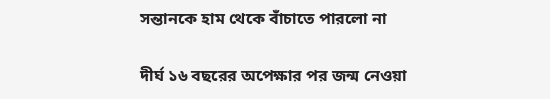সন্তানকে হাম থেকে বাঁচাতে পারলো না

দীর্ঘ ১৬ বছরের অপেক্ষার পর জন্ম নেওয়া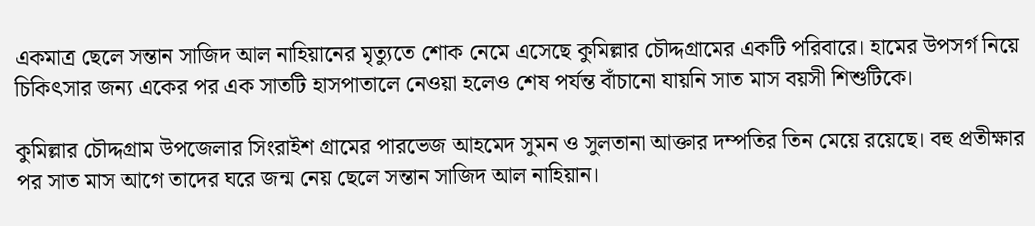একমাত্র ছেলে সন্তান সাজিদ আল নাহিয়ানের মৃত্যুতে শোক নেমে এসেছে কুমিল্লার চৌদ্দগ্রামের একটি পরিবারে। হামের উপসর্গ নিয়ে চিকিৎসার জন্য একের পর এক সাতটি হাসপাতালে নেওয়া হলেও শেষ পর্যন্ত বাঁচানো যায়নি সাত মাস বয়সী শিশুটিকে।

কুমিল্লার চৌদ্দগ্রাম উপজেলার সিংরাইশ গ্রামের পারভেজ আহমেদ সুমন ও সুলতানা আক্তার দম্পতির তিন মেয়ে রয়েছে। বহু প্রতীক্ষার পর সাত মাস আগে তাদের ঘরে জন্ম নেয় ছেলে সন্তান সাজিদ আল নাহিয়ান।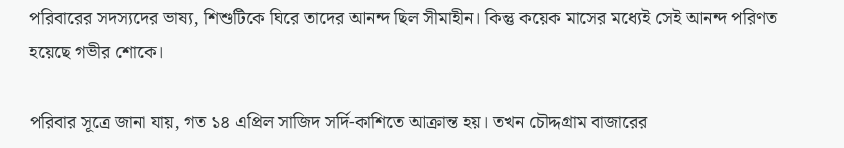পরিবারের সদস্যদের ভাষ্য, শিশুটিকে ঘিরে তাদের আনন্দ ছিল সীমাহীন। কিন্তু কয়েক মাসের মধ্যেই সেই আনন্দ পরিণত হয়েছে গভীর শোকে।

পরিবার সূত্রে জানা যায়, গত ১৪ এপ্রিল সাজিদ সর্দি-কাশিতে আক্রান্ত হয়। তখন চৌদ্দগ্রাম বাজারের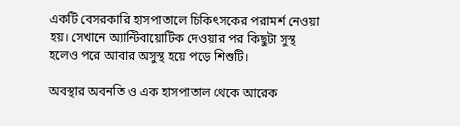একটি বেসরকারি হাসপাতালে চিকিৎসকের পরামর্শ নেওয়া হয়। সেখানে অ্যান্টিবায়োটিক দেওয়ার পর কিছুটা সুস্থ হলেও পরে আবার অসুস্থ হয়ে পড়ে শিশুটি।

অবস্থার অবনতি ও এক হাসপাতাল থেকে আরেক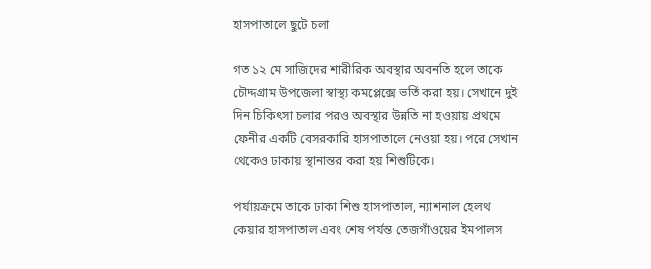হাসপাতালে ছুটে চলা

গত ১২ মে সাজিদের শারীরিক অবস্থার অবনতি হলে তাকে চৌদ্দগ্রাম উপজেলা স্বাস্থ্য কমপ্লেক্সে ভর্তি করা হয়। সেখানে দুই দিন চিকিৎসা চলার পরও অবস্থার উন্নতি না হওয়ায় প্রথমে ফেনীর একটি বেসরকারি হাসপাতালে নেওয়া হয়। পরে সেখান থেকেও ঢাকায় স্থানান্তর করা হয় শিশুটিকে।

পর্যায়ক্রমে তাকে ঢাকা শিশু হাসপাতাল, ন্যাশনাল হেলথ কেয়ার হাসপাতাল এবং শেষ পর্যন্ত তেজগাঁওয়ের ইমপালস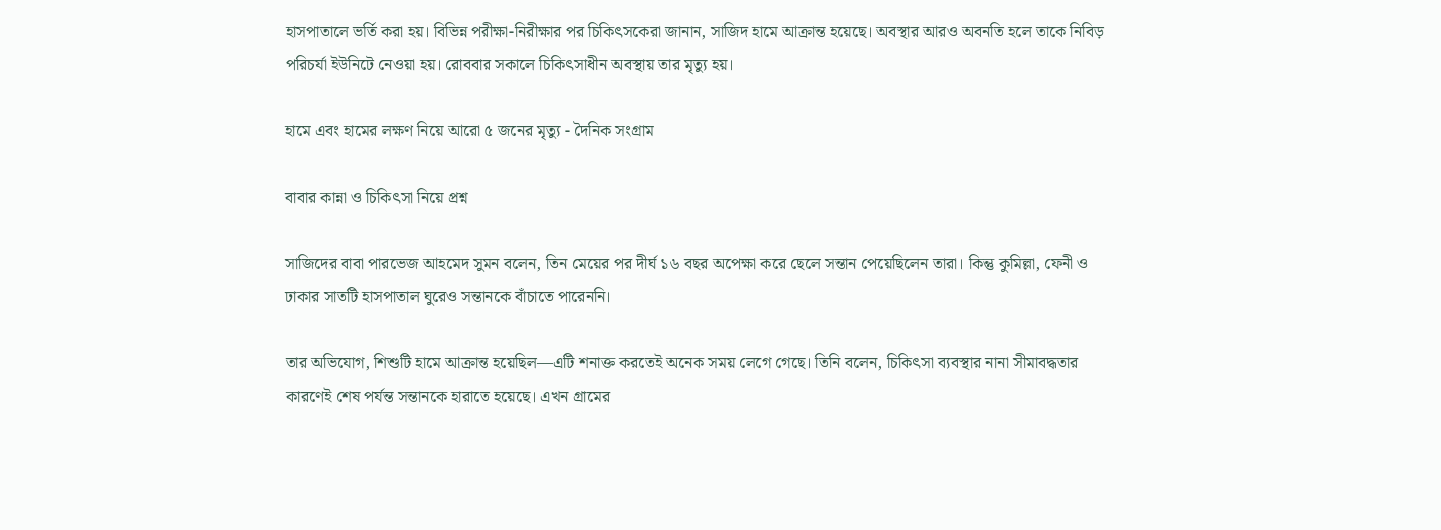হাসপাতালে ভর্তি করা হয়। বিভিন্ন পরীক্ষা-নিরীক্ষার পর চিকিৎসকেরা জানান, সাজিদ হামে আক্রান্ত হয়েছে। অবস্থার আরও অবনতি হলে তাকে নিবিড় পরিচর্যা ইউনিটে নেওয়া হয়। রোববার সকালে চিকিৎসাধীন অবস্থায় তার মৃত্যু হয়।

হামে এবং হামের লক্ষণ নিয়ে আরো ৫ জনের মৃত্যু - দৈনিক সংগ্রাম

বাবার কান্না ও চিকিৎসা নিয়ে প্রশ্ন

সাজিদের বাবা পারভেজ আহমেদ সুমন বলেন, তিন মেয়ের পর দীর্ঘ ১৬ বছর অপেক্ষা করে ছেলে সন্তান পেয়েছিলেন তারা। কিন্তু কুমিল্লা, ফেনী ও ঢাকার সাতটি হাসপাতাল ঘুরেও সন্তানকে বাঁচাতে পারেননি।

তার অভিযোগ, শিশুটি হামে আক্রান্ত হয়েছিল—এটি শনাক্ত করতেই অনেক সময় লেগে গেছে। তিনি বলেন, চিকিৎসা ব্যবস্থার নানা সীমাবদ্ধতার কারণেই শেষ পর্যন্ত সন্তানকে হারাতে হয়েছে। এখন গ্রামের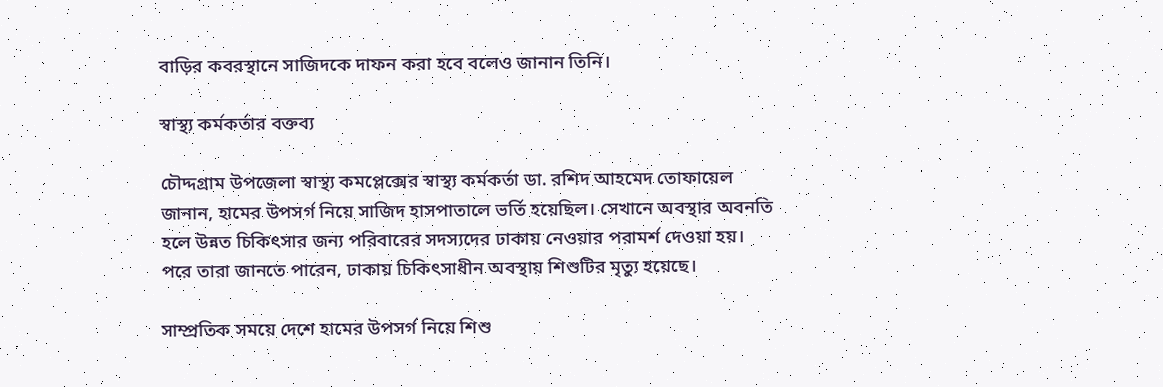বাড়ির কবরস্থানে সাজিদকে দাফন করা হবে বলেও জানান তিনি।

স্বাস্থ্য কর্মকর্তার বক্তব্য

চৌদ্দগ্রাম উপজেলা স্বাস্থ্য কমপ্লেক্সের স্বাস্থ্য কর্মকর্তা ডা. রশিদ আহমেদ তোফায়েল জানান, হামের উপসর্গ নিয়ে সাজিদ হাসপাতালে ভর্তি হয়েছিল। সেখানে অবস্থার অবনতি হলে উন্নত চিকিৎসার জন্য পরিবারের সদস্যদের ঢাকায় নেওয়ার পরামর্শ দেওয়া হয়। পরে তারা জানতে পারেন, ঢাকায় চিকিৎসাধীন অবস্থায় শিশুটির মৃত্যু হয়েছে।

সাম্প্রতিক সময়ে দেশে হামের উপসর্গ নিয়ে শিশু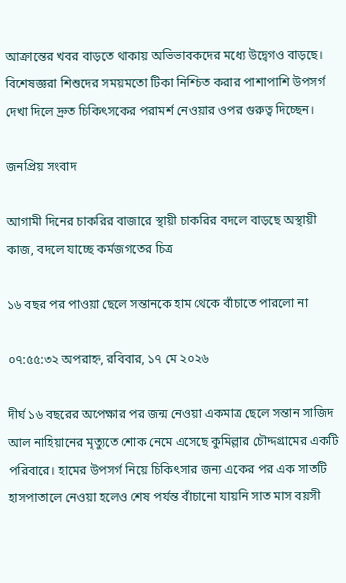আক্রান্তের খবর বাড়তে থাকায় অভিভাবকদের মধ্যে উদ্বেগও বাড়ছে। বিশেষজ্ঞরা শিশুদের সময়মতো টিকা নিশ্চিত করার পাশাপাশি উপসর্গ দেখা দিলে দ্রুত চিকিৎসকের পরামর্শ নেওয়ার ওপর গুরুত্ব দিচ্ছেন।

জনপ্রিয় সংবাদ

আগামী দিনের চাকরির বাজারে স্থায়ী চাকরির বদলে বাড়ছে অস্থায়ী কাজ, বদলে যাচ্ছে কর্মজগতের চিত্র

১৬ বছর পর পাওয়া ছেলে সন্তানকে হাম থেকে বাঁচাতে পারলো না

০৭:৫৫:৩২ অপরাহ্ন, রবিবার, ১৭ মে ২০২৬

দীর্ঘ ১৬ বছরের অপেক্ষার পর জন্ম নেওয়া একমাত্র ছেলে সন্তান সাজিদ আল নাহিয়ানের মৃত্যুতে শোক নেমে এসেছে কুমিল্লার চৌদ্দগ্রামের একটি পরিবারে। হামের উপসর্গ নিয়ে চিকিৎসার জন্য একের পর এক সাতটি হাসপাতালে নেওয়া হলেও শেষ পর্যন্ত বাঁচানো যায়নি সাত মাস বয়সী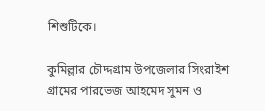শিশুটিকে।

কুমিল্লার চৌদ্দগ্রাম উপজেলার সিংরাইশ গ্রামের পারভেজ আহমেদ সুমন ও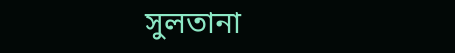সুলতানা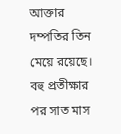আক্তার দম্পতির তিন মেয়ে রয়েছে। বহু প্রতীক্ষার পর সাত মাস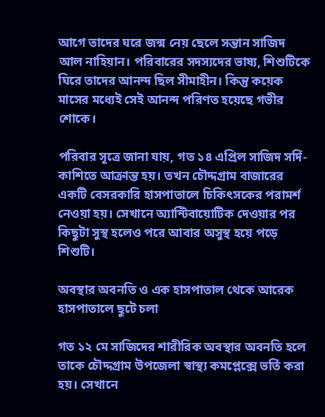আগে তাদের ঘরে জন্ম নেয় ছেলে সন্তান সাজিদ আল নাহিয়ান। পরিবারের সদস্যদের ভাষ্য, শিশুটিকে ঘিরে তাদের আনন্দ ছিল সীমাহীন। কিন্তু কয়েক মাসের মধ্যেই সেই আনন্দ পরিণত হয়েছে গভীর শোকে।

পরিবার সূত্রে জানা যায়, গত ১৪ এপ্রিল সাজিদ সর্দি-কাশিতে আক্রান্ত হয়। তখন চৌদ্দগ্রাম বাজারের একটি বেসরকারি হাসপাতালে চিকিৎসকের পরামর্শ নেওয়া হয়। সেখানে অ্যান্টিবায়োটিক দেওয়ার পর কিছুটা সুস্থ হলেও পরে আবার অসুস্থ হয়ে পড়ে শিশুটি।

অবস্থার অবনতি ও এক হাসপাতাল থেকে আরেক হাসপাতালে ছুটে চলা

গত ১২ মে সাজিদের শারীরিক অবস্থার অবনতি হলে তাকে চৌদ্দগ্রাম উপজেলা স্বাস্থ্য কমপ্লেক্সে ভর্তি করা হয়। সেখানে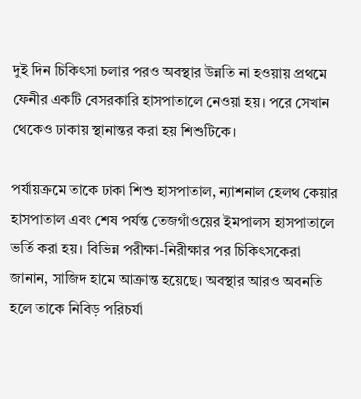দুই দিন চিকিৎসা চলার পরও অবস্থার উন্নতি না হওয়ায় প্রথমে ফেনীর একটি বেসরকারি হাসপাতালে নেওয়া হয়। পরে সেখান থেকেও ঢাকায় স্থানান্তর করা হয় শিশুটিকে।

পর্যায়ক্রমে তাকে ঢাকা শিশু হাসপাতাল, ন্যাশনাল হেলথ কেয়ার হাসপাতাল এবং শেষ পর্যন্ত তেজগাঁওয়ের ইমপালস হাসপাতালে ভর্তি করা হয়। বিভিন্ন পরীক্ষা-নিরীক্ষার পর চিকিৎসকেরা জানান, সাজিদ হামে আক্রান্ত হয়েছে। অবস্থার আরও অবনতি হলে তাকে নিবিড় পরিচর্যা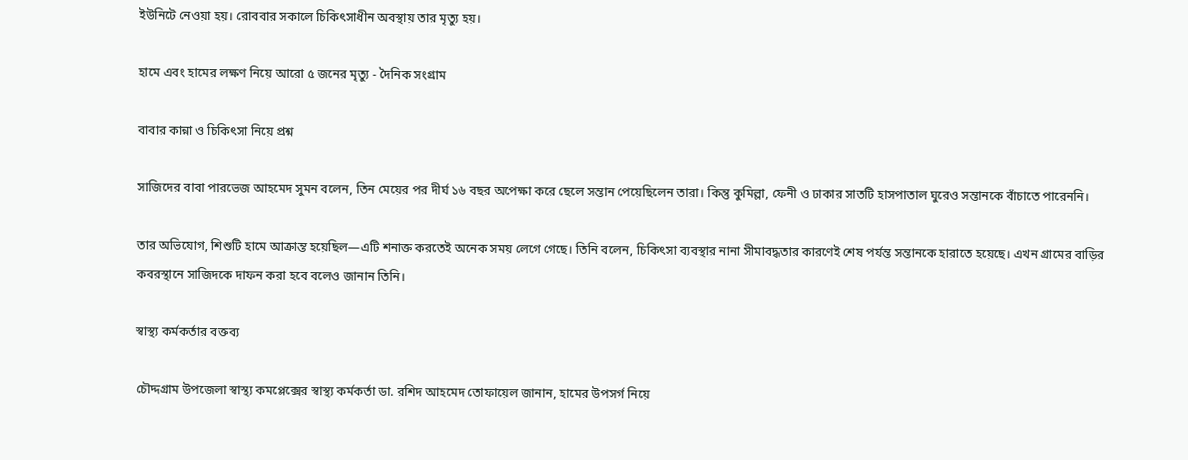ইউনিটে নেওয়া হয়। রোববার সকালে চিকিৎসাধীন অবস্থায় তার মৃত্যু হয়।

হামে এবং হামের লক্ষণ নিয়ে আরো ৫ জনের মৃত্যু - দৈনিক সংগ্রাম

বাবার কান্না ও চিকিৎসা নিয়ে প্রশ্ন

সাজিদের বাবা পারভেজ আহমেদ সুমন বলেন, তিন মেয়ের পর দীর্ঘ ১৬ বছর অপেক্ষা করে ছেলে সন্তান পেয়েছিলেন তারা। কিন্তু কুমিল্লা, ফেনী ও ঢাকার সাতটি হাসপাতাল ঘুরেও সন্তানকে বাঁচাতে পারেননি।

তার অভিযোগ, শিশুটি হামে আক্রান্ত হয়েছিল—এটি শনাক্ত করতেই অনেক সময় লেগে গেছে। তিনি বলেন, চিকিৎসা ব্যবস্থার নানা সীমাবদ্ধতার কারণেই শেষ পর্যন্ত সন্তানকে হারাতে হয়েছে। এখন গ্রামের বাড়ির কবরস্থানে সাজিদকে দাফন করা হবে বলেও জানান তিনি।

স্বাস্থ্য কর্মকর্তার বক্তব্য

চৌদ্দগ্রাম উপজেলা স্বাস্থ্য কমপ্লেক্সের স্বাস্থ্য কর্মকর্তা ডা. রশিদ আহমেদ তোফায়েল জানান, হামের উপসর্গ নিয়ে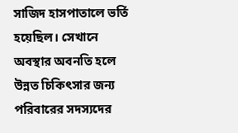সাজিদ হাসপাতালে ভর্তি হয়েছিল। সেখানে অবস্থার অবনতি হলে উন্নত চিকিৎসার জন্য পরিবারের সদস্যদের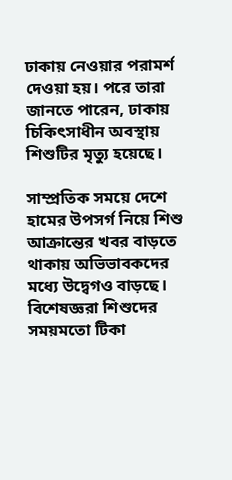ঢাকায় নেওয়ার পরামর্শ দেওয়া হয়। পরে তারা জানতে পারেন, ঢাকায় চিকিৎসাধীন অবস্থায় শিশুটির মৃত্যু হয়েছে।

সাম্প্রতিক সময়ে দেশে হামের উপসর্গ নিয়ে শিশু আক্রান্তের খবর বাড়তে থাকায় অভিভাবকদের মধ্যে উদ্বেগও বাড়ছে। বিশেষজ্ঞরা শিশুদের সময়মতো টিকা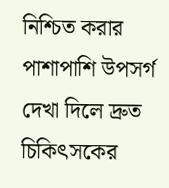নিশ্চিত করার পাশাপাশি উপসর্গ দেখা দিলে দ্রুত চিকিৎসকের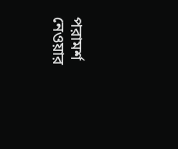পরামর্শ নেওয়ার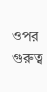ওপর গুরুত্ব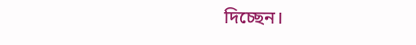দিচ্ছেন।